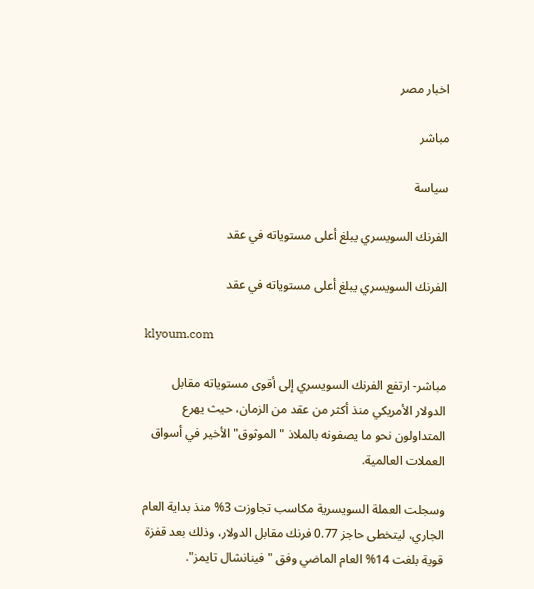اخبار مصر

مباشر

سياسة

الفرنك السويسري يبلغ أعلى مستوياته في عقد

الفرنك السويسري يبلغ أعلى مستوياته في عقد

klyoum.com

مباشر- ارتفع الفرنك السويسري إلى أقوى مستوياته مقابل الدولار الأمريكي منذ أكثر من عقد من الزمان، حيث يهرع المتداولون نحو ما يصفونه بالملاذ "الموثوق" الأخير في أسواق العملات العالمية.

وسجلت العملة السويسرية مكاسب تجاوزت 3% منذ بداية العام الجاري، ليتخطى حاجز 0.77 فرنك مقابل الدولار، وذلك بعد قفزة قوية بلغت 14% العام الماضي وفق "فينانشال تايمز".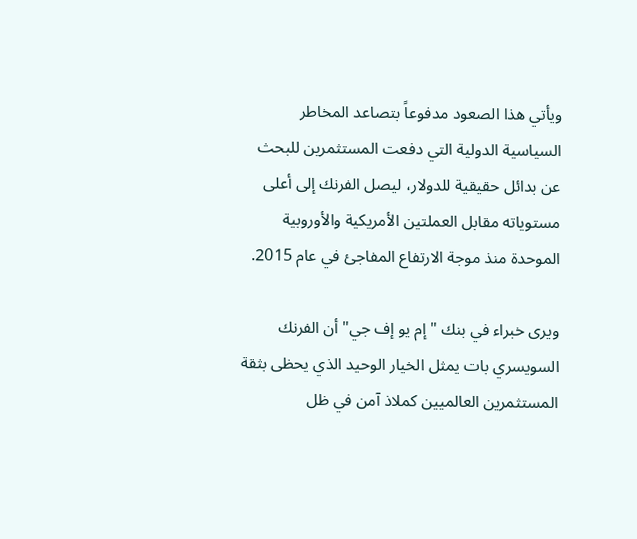ويأتي هذا الصعود مدفوعاً بتصاعد المخاطر السياسية الدولية التي دفعت المستثمرين للبحث عن بدائل حقيقية للدولار، ليصل الفرنك إلى أعلى مستوياته مقابل العملتين الأمريكية والأوروبية الموحدة منذ موجة الارتفاع المفاجئ في عام 2015.

ويرى خبراء في بنك "إم يو إف جي" أن الفرنك السويسري بات يمثل الخيار الوحيد الذي يحظى بثقة المستثمرين العالميين كملاذ آمن في ظل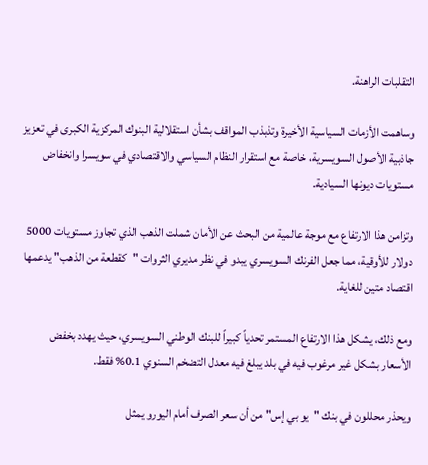التقلبات الراهنة.

وساهمت الأزمات السياسية الأخيرة وتذبذب المواقف بشأن استقلالية البنوك المركزية الكبرى في تعزيز جاذبية الأصول السويسرية، خاصة مع استقرار النظام السياسي والاقتصادي في سويسرا وانخفاض مستويات ديونها السيادية.

وتزامن هذا الارتفاع مع موجة عالمية من البحث عن الأمان شملت الذهب الذي تجاوز مستويات 5000 دولار للأوقية، مما جعل الفرنك السويسري يبدو في نظر مديري الثروات "كقطعة من الذهب" يدعمها اقتصاد متين للغاية.

ومع ذلك، يشكل هذا الارتفاع المستمر تحدياً كبيراً للبنك الوطني السويسري، حيث يهدد بخفض الأسعار بشكل غير مرغوب فيه في بلد يبلغ فيه معدل التضخم السنوي 0.1% فقط.

ويحذر محللون في بنك "يو بي إس" من أن سعر الصرف أمام اليورو يمثل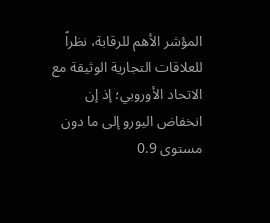المؤشر الأهم للرقابة، نظراً للعلاقات التجارية الوثيقة مع الاتحاد الأوروبي؛ إذ إن انخفاض اليورو إلى ما دون مستوى 0.9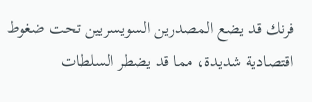فرنك قد يضع المصدرين السويسريين تحت ضغوط اقتصادية شديدة، مما قد يضطر السلطات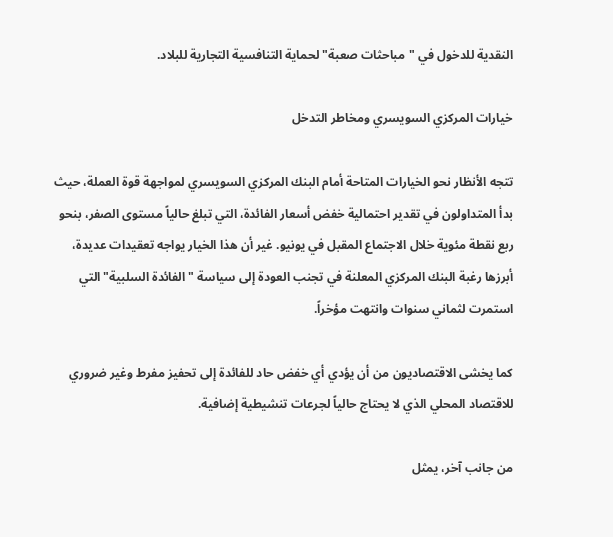النقدية للدخول في "مباحثات صعبة" لحماية التنافسية التجارية للبلاد.

خيارات المركزي السويسري ومخاطر التدخل

تتجه الأنظار نحو الخيارات المتاحة أمام البنك المركزي السويسري لمواجهة قوة العملة، حيث بدأ المتداولون في تقدير احتمالية خفض أسعار الفائدة، التي تبلغ حالياً مستوى الصفر، بنحو ربع نقطة مئوية خلال الاجتماع المقبل في يونيو. غير أن هذا الخيار يواجه تعقيدات عديدة، أبرزها رغبة البنك المركزي المعلنة في تجنب العودة إلى سياسة "الفائدة السلبية" التي استمرت لثماني سنوات وانتهت مؤخراً.

كما يخشى الاقتصاديون من أن يؤدي أي خفض حاد للفائدة إلى تحفيز مفرط وغير ضروري للاقتصاد المحلي الذي لا يحتاج حالياً لجرعات تنشيطية إضافية.

من جانب آخر، يمثل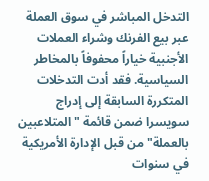التدخل المباشر في سوق العملة عبر بيع الفرنك وشراء العملات الأجنبية خياراً محفوفاً بالمخاطر السياسية. فقد أدت التدخلات المتكررة السابقة إلى إدراج سويسرا ضمن قائمة "المتلاعبين بالعملة" من قبل الإدارة الأمريكية في سنوات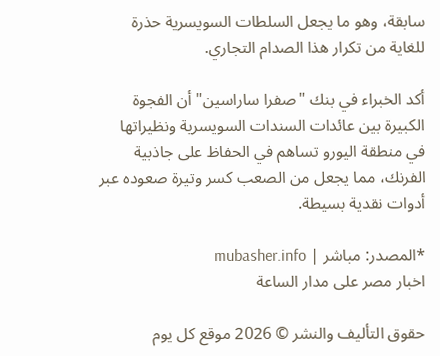سابقة، وهو ما يجعل السلطات السويسرية حذرة للغاية من تكرار هذا الصدام التجاري.

أكد الخبراء في بنك "صفرا ساراسين" أن الفجوة الكبيرة بين عائدات السندات السويسرية ونظيراتها في منطقة اليورو تساهم في الحفاظ على جاذبية الفرنك، مما يجعل من الصعب كسر وتيرة صعوده عبر أدوات نقدية بسيطة.

*المصدر: مباشر | mubasher.info
اخبار مصر على مدار الساعة

حقوق التأليف والنشر © 2026 موقع كل يوم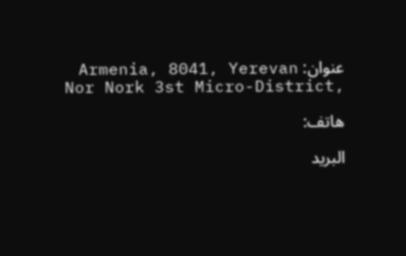عنوان: Armenia, 8041, Yerevan
Nor Nork 3st Micro-District,

هاتف:

البريد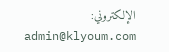الإلكتروني: admin@klyoum.com